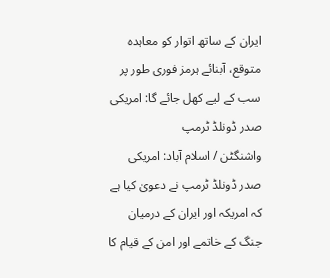ایران کے ساتھ اتوار کو معاہدہ متوقع، آبنائے ہرمز فوری طور پر سب کے لیے کھل جائے گا: امریکی صدر ڈونلڈ ٹرمپ
واشنگٹن / اسلام آباد: امریکی صدر ڈونلڈ ٹرمپ نے دعویٰ کیا ہے کہ امریکہ اور ایران کے درمیان جنگ کے خاتمے اور امن کے قیام کا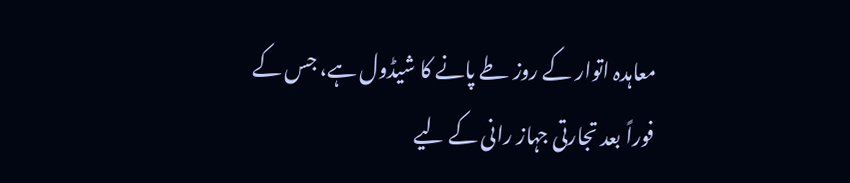معاہدہ اتوار کے روز طے پانے کا شیڈول ہے، جس کے فوراً بعد تجارتی جہاز رانی کے لیے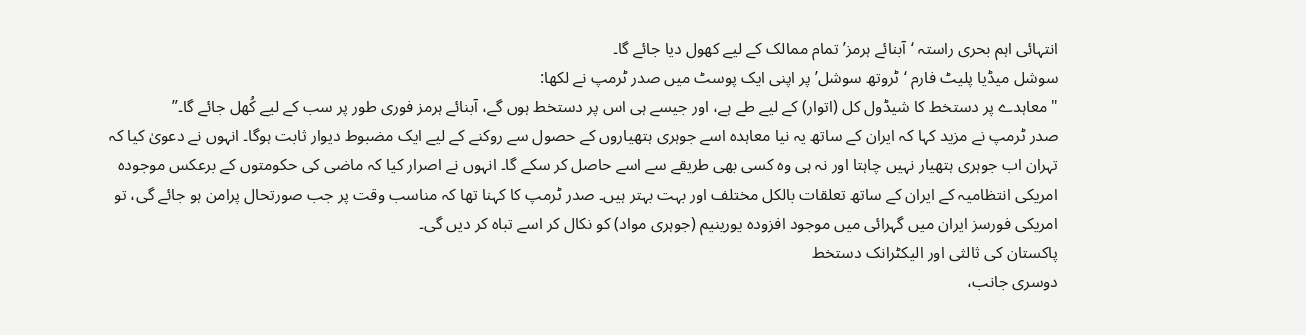انتہائی اہم بحری راستہ ‘آبنائے ہرمز’ تمام ممالک کے لیے کھول دیا جائے گا۔
سوشل میڈیا پلیٹ فارم ‘ٹروتھ سوشل’ پر اپنی ایک پوسٹ میں صدر ٹرمپ نے لکھا:
"معاہدے پر دستخط کا شیڈول کل (اتوار) کے لیے طے ہے، اور جیسے ہی اس پر دستخط ہوں گے، آبنائے ہرمز فوری طور پر سب کے لیے کُھل جائے گا۔”
صدر ٹرمپ نے مزید کہا کہ ایران کے ساتھ یہ نیا معاہدہ اسے جوہری ہتھیاروں کے حصول سے روکنے کے لیے ایک مضبوط دیوار ثابت ہوگا۔ انہوں نے دعویٰ کیا کہ تہران اب جوہری ہتھیار نہیں چاہتا اور نہ ہی وہ کسی بھی طریقے سے اسے حاصل کر سکے گا۔ انہوں نے اصرار کیا کہ ماضی کی حکومتوں کے برعکس موجودہ امریکی انتظامیہ کے ایران کے ساتھ تعلقات بالکل مختلف اور بہت بہتر ہیں۔ صدر ٹرمپ کا کہنا تھا کہ مناسب وقت پر جب صورتحال پرامن ہو جائے گی، تو امریکی فورسز ایران میں گہرائی میں موجود افزودہ یورینیم (جوہری مواد) کو نکال کر اسے تباہ کر دیں گی۔
پاکستان کی ثالثی اور الیکٹرانک دستخط
دوسری جانب،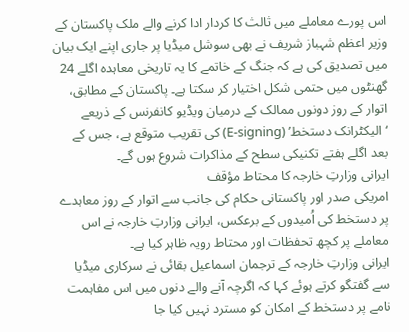اس پورے معاملے میں ثالث کا کردار ادا کرنے والے ملک پاکستان کے وزیر اعظم شہباز شریف نے بھی سوشل میڈیا پر جاری اپنے ایک بیان میں تصدیق کی ہے کہ جنگ کے خاتمے کا یہ تاریخی معاہدہ اگلے 24 گھنٹوں میں حتمی شکل اختیار کر سکتا ہے۔ پاکستان کے مطابق، اتوار کے روز دونوں ممالک کے درمیان ویڈیو کانفرنس کے ذریعے ‘الیکٹرانک دستخط’ (E-signing) کی تقریب متوقع ہے، جس کے بعد اگلے ہفتے تکنیکی سطح کے مذاکرات شروع ہوں گے۔
ایرانی وزارتِ خارجہ کا محتاط مؤقف
امریکی صدر اور پاکستانی حکام کی جانب سے اتوار کے روز معاہدے پر دستخط کی اُمیدوں کے برعکس، ایرانی وزارتِ خارجہ نے اس معاملے پر کچھ تحفظات اور محتاط رویہ ظاہر کیا ہے۔
ایرانی وزارتِ خارجہ کے ترجمان اسماعیل بقائی نے سرکاری میڈیا سے گفتگو کرتے ہوئے کہا کہ اگرچہ آنے والے دنوں میں اس مفاہمت نامے پر دستخط کے امکان کو مسترد نہیں کیا جا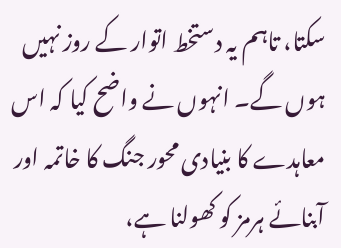سکتا، تاہم یہ دستخط اتوار کے روز نہیں ہوں گے۔ انہوں نے واضح کیا کہ اس معاہدے کا بنیادی محور جنگ کا خاتمہ اور آبنائے ہرمز کو کھولنا ہے،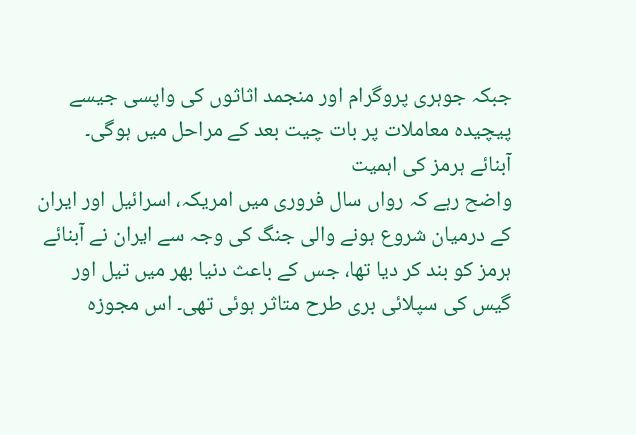جبکہ جوہری پروگرام اور منجمد اثاثوں کی واپسی جیسے پیچیدہ معاملات پر بات چیت بعد کے مراحل میں ہوگی۔
آبنائے ہرمز کی اہمیت
واضح رہے کہ رواں سال فروری میں امریکہ، اسرائیل اور ایران کے درمیان شروع ہونے والی جنگ کی وجہ سے ایران نے آبنائے ہرمز کو بند کر دیا تھا، جس کے باعث دنیا بھر میں تیل اور گیس کی سپلائی بری طرح متاثر ہوئی تھی۔ اس مجوزہ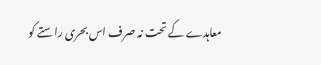معاہدے کے تحت نہ صرف اس بحری راستے کو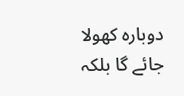دوبارہ کھولا جائے گا بلکہ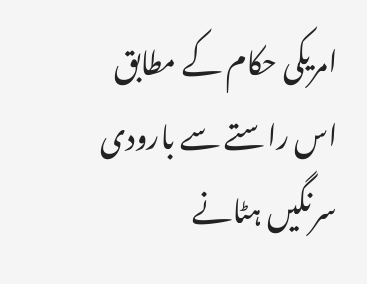امریکی حکام کے مطابق اس راستے سے بارودی سرنگیں ہٹانے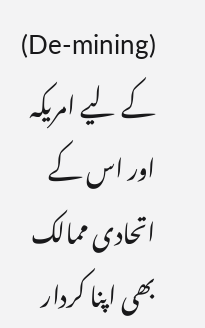(De-mining) کے لیے امریکہ اور اس کے اتحادی ممالک بھی اپنا کردار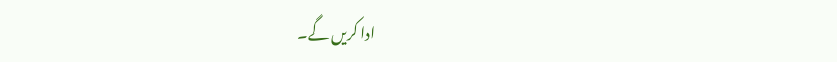ادا کریں گے۔